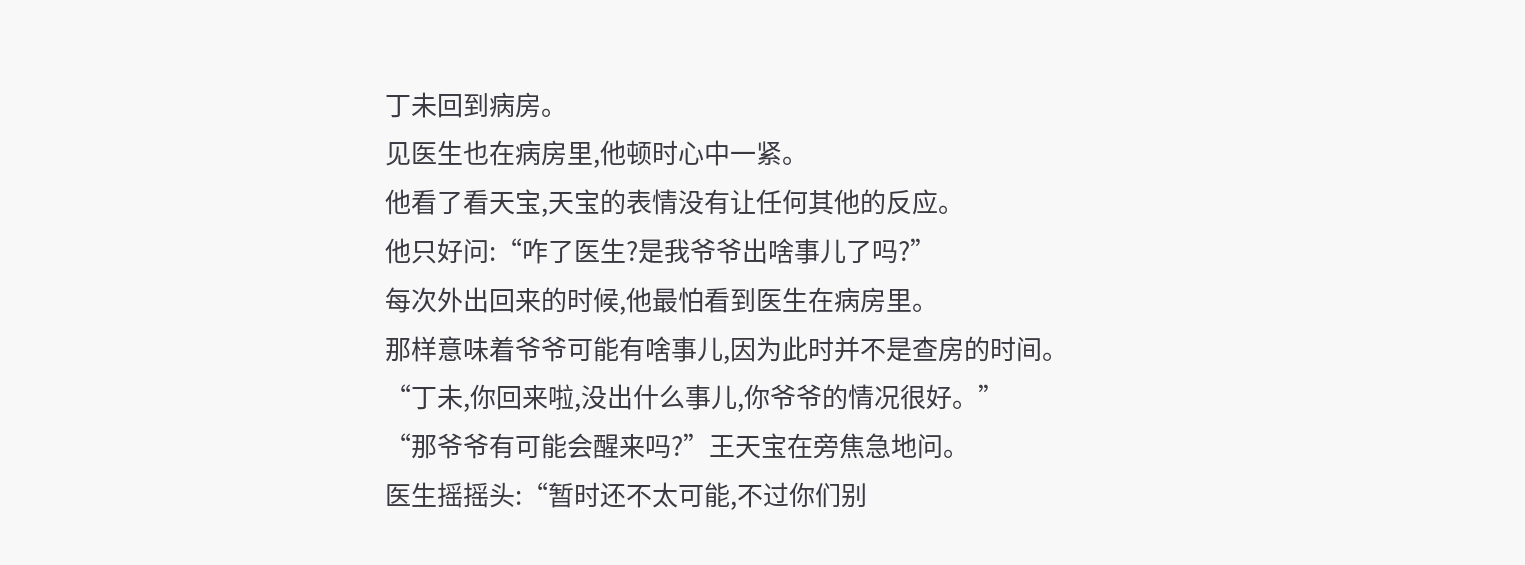丁未回到病房。
见医生也在病房里,他顿时心中一紧。
他看了看天宝,天宝的表情没有让任何其他的反应。
他只好问:“咋了医生?是我爷爷出啥事儿了吗?”
每次外出回来的时候,他最怕看到医生在病房里。
那样意味着爷爷可能有啥事儿,因为此时并不是查房的时间。
“丁未,你回来啦,没出什么事儿,你爷爷的情况很好。”
“那爷爷有可能会醒来吗?”王天宝在旁焦急地问。
医生摇摇头:“暂时还不太可能,不过你们别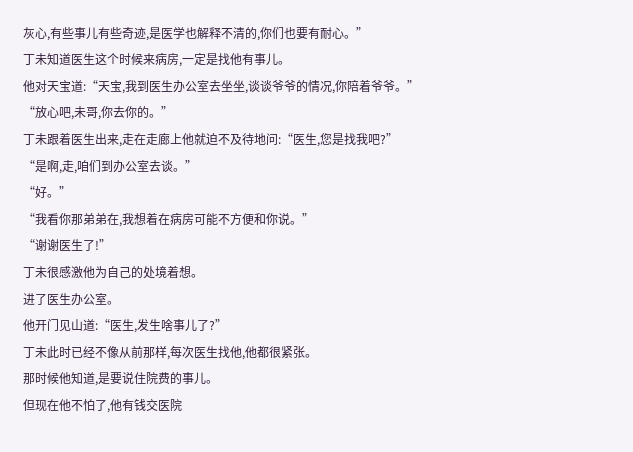灰心,有些事儿有些奇迹,是医学也解释不清的,你们也要有耐心。”
丁未知道医生这个时候来病房,一定是找他有事儿。
他对天宝道:“天宝,我到医生办公室去坐坐,谈谈爷爷的情况,你陪着爷爷。”
“放心吧,未哥,你去你的。”
丁未跟着医生出来,走在走廊上他就迫不及待地问:“医生,您是找我吧?”
“是啊,走,咱们到办公室去谈。”
“好。”
“我看你那弟弟在,我想着在病房可能不方便和你说。”
“谢谢医生了!”
丁未很感激他为自己的处境着想。
进了医生办公室。
他开门见山道:“医生,发生啥事儿了?”
丁未此时已经不像从前那样,每次医生找他,他都很紧张。
那时候他知道,是要说住院费的事儿。
但现在他不怕了,他有钱交医院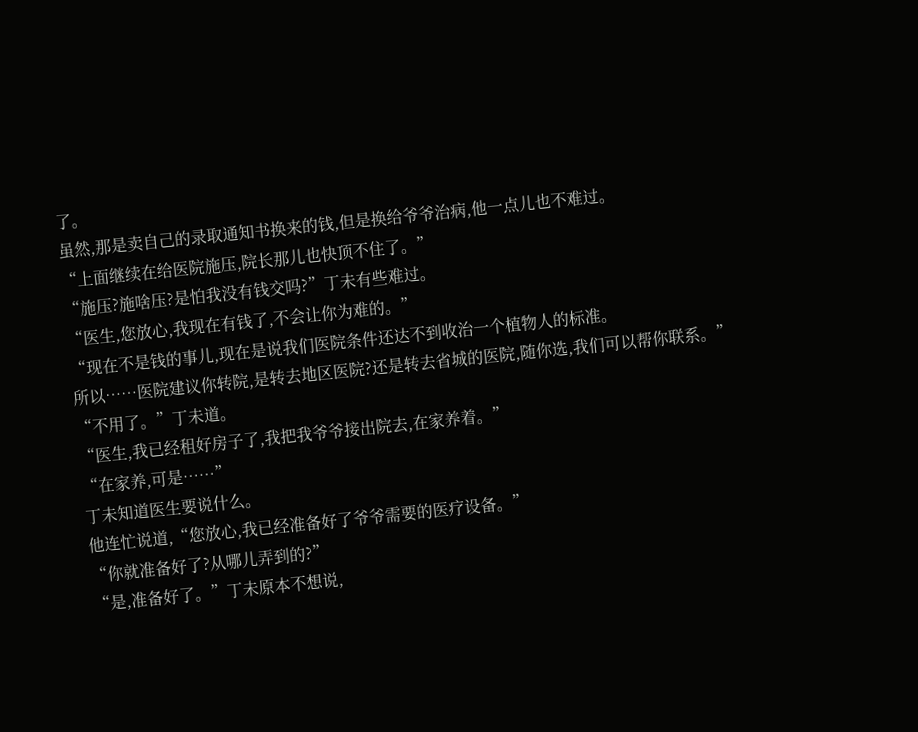了。
虽然,那是卖自己的录取通知书换来的钱,但是换给爷爷治病,他一点儿也不难过。
“上面继续在给医院施压,院长那儿也快顶不住了。”
“施压?施啥压?是怕我没有钱交吗?”丁未有些难过。
“医生,您放心,我现在有钱了,不会让你为难的。”
“现在不是钱的事儿,现在是说我们医院条件还达不到收治一个植物人的标准。
所以……医院建议你转院,是转去地区医院?还是转去省城的医院,随你选,我们可以帮你联系。”
“不用了。”丁未道。
“医生,我已经租好房子了,我把我爷爷接出院去,在家养着。”
“在家养,可是……”
丁未知道医生要说什么。
他连忙说道,“您放心,我已经准备好了爷爷需要的医疗设备。”
“你就准备好了?从哪儿弄到的?”
“是,准备好了。”丁未原本不想说,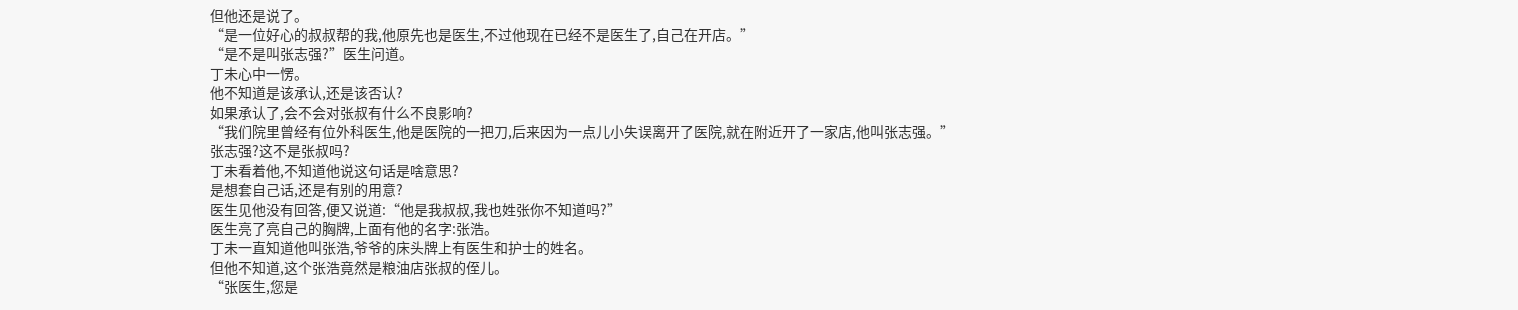但他还是说了。
“是一位好心的叔叔帮的我,他原先也是医生,不过他现在已经不是医生了,自己在开店。”
“是不是叫张志强?”医生问道。
丁未心中一愣。
他不知道是该承认,还是该否认?
如果承认了,会不会对张叔有什么不良影响?
“我们院里曾经有位外科医生,他是医院的一把刀,后来因为一点儿小失误离开了医院,就在附近开了一家店,他叫张志强。”
张志强?这不是张叔吗?
丁未看着他,不知道他说这句话是啥意思?
是想套自己话,还是有别的用意?
医生见他没有回答,便又说道:“他是我叔叔,我也姓张你不知道吗?”
医生亮了亮自己的胸牌,上面有他的名字:张浩。
丁未一直知道他叫张浩,爷爷的床头牌上有医生和护士的姓名。
但他不知道,这个张浩竟然是粮油店张叔的侄儿。
“张医生,您是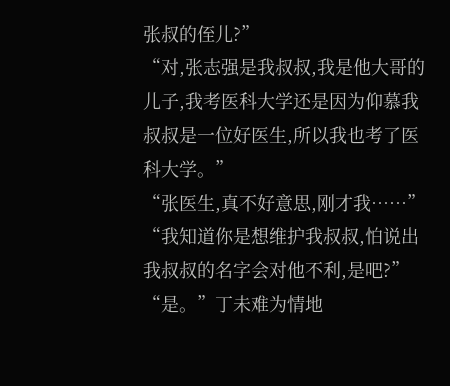张叔的侄儿?”
“对,张志强是我叔叔,我是他大哥的儿子,我考医科大学还是因为仰慕我叔叔是一位好医生,所以我也考了医科大学。”
“张医生,真不好意思,刚才我……”
“我知道你是想维护我叔叔,怕说出我叔叔的名字会对他不利,是吧?”
“是。”丁未难为情地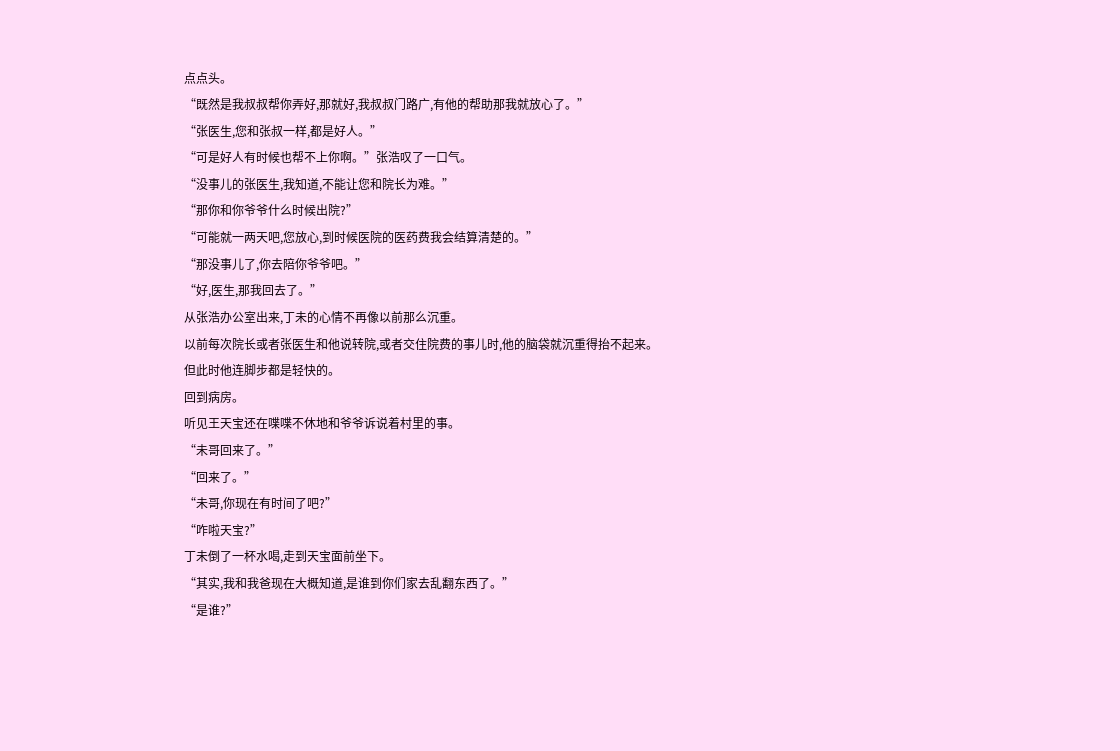点点头。
“既然是我叔叔帮你弄好,那就好,我叔叔门路广,有他的帮助那我就放心了。”
“张医生,您和张叔一样,都是好人。”
“可是好人有时候也帮不上你啊。”张浩叹了一口气。
“没事儿的张医生,我知道,不能让您和院长为难。”
“那你和你爷爷什么时候出院?”
“可能就一两天吧,您放心,到时候医院的医药费我会结算清楚的。”
“那没事儿了,你去陪你爷爷吧。”
“好,医生,那我回去了。”
从张浩办公室出来,丁未的心情不再像以前那么沉重。
以前每次院长或者张医生和他说转院,或者交住院费的事儿时,他的脑袋就沉重得抬不起来。
但此时他连脚步都是轻快的。
回到病房。
听见王天宝还在喋喋不休地和爷爷诉说着村里的事。
“未哥回来了。”
“回来了。”
“未哥,你现在有时间了吧?”
“咋啦天宝?”
丁未倒了一杯水喝,走到天宝面前坐下。
“其实,我和我爸现在大概知道,是谁到你们家去乱翻东西了。”
“是谁?”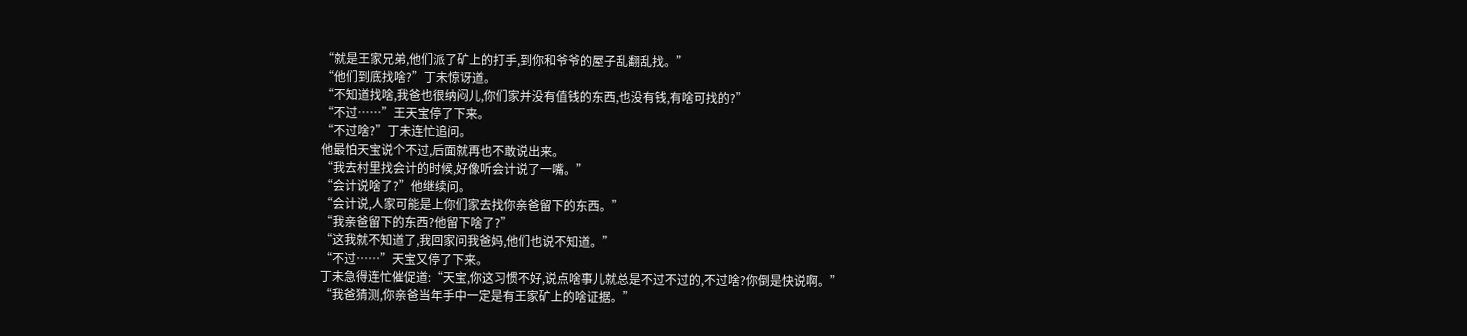“就是王家兄弟,他们派了矿上的打手,到你和爷爷的屋子乱翻乱找。”
“他们到底找啥?”丁未惊讶道。
“不知道找啥,我爸也很纳闷儿,你们家并没有值钱的东西,也没有钱,有啥可找的?”
“不过……”王天宝停了下来。
“不过啥?”丁未连忙追问。
他最怕天宝说个不过,后面就再也不敢说出来。
“我去村里找会计的时候,好像听会计说了一嘴。”
“会计说啥了?”他继续问。
“会计说,人家可能是上你们家去找你亲爸留下的东西。”
“我亲爸留下的东西?他留下啥了?”
“这我就不知道了,我回家问我爸妈,他们也说不知道。”
“不过……”天宝又停了下来。
丁未急得连忙催促道:“天宝,你这习惯不好,说点啥事儿就总是不过不过的,不过啥?你倒是快说啊。”
“我爸猜测,你亲爸当年手中一定是有王家矿上的啥证据。”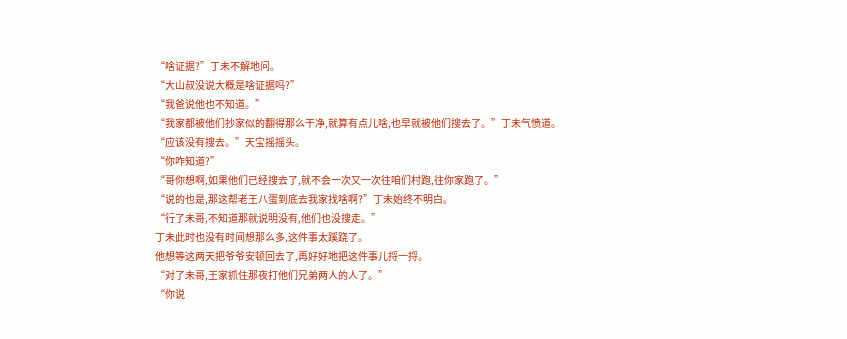“啥证据?”丁未不解地问。
“大山叔没说大概是啥证据吗?”
“我爸说他也不知道。”
“我家都被他们抄家似的翻得那么干净,就算有点儿啥,也早就被他们搜去了。”丁未气愤道。
“应该没有搜去。”天宝摇摇头。
“你咋知道?”
“哥你想啊,如果他们已经搜去了,就不会一次又一次往咱们村跑,往你家跑了。”
“说的也是,那这帮老王八蛋到底去我家找啥啊?”丁未始终不明白。
“行了未哥,不知道那就说明没有,他们也没搜走。”
丁未此时也没有时间想那么多,这件事太蹊跷了。
他想等这两天把爷爷安顿回去了,再好好地把这件事儿捋一捋。
“对了未哥,王家抓住那夜打他们兄弟两人的人了。”
“你说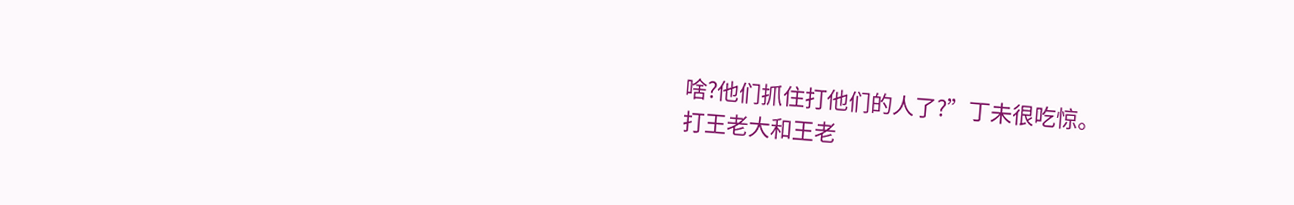啥?他们抓住打他们的人了?”丁未很吃惊。
打王老大和王老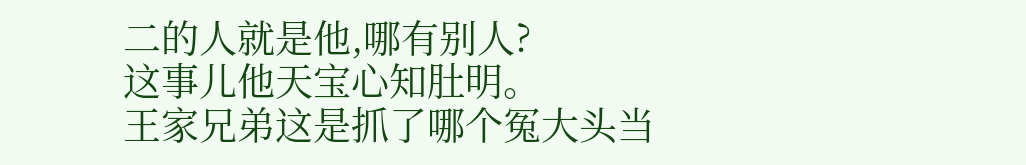二的人就是他,哪有别人?
这事儿他天宝心知肚明。
王家兄弟这是抓了哪个冤大头当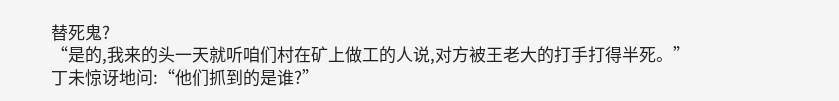替死鬼?
“是的,我来的头一天就听咱们村在矿上做工的人说,对方被王老大的打手打得半死。”
丁未惊讶地问:“他们抓到的是谁?”